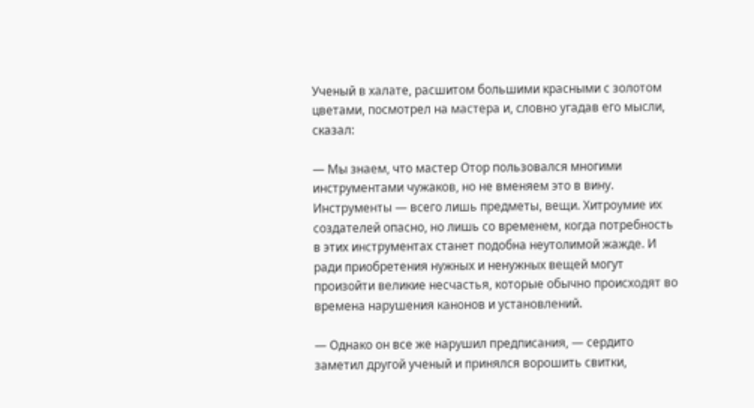Ученый в халате, расшитом большими красными с золотом цветами, посмотрел на мастера и, словно угадав его мысли, сказал:

— Мы знаем, что мастер Отор пользовался многими инструментами чужаков, но не вменяем это в вину. Инструменты — всего лишь предметы, вещи. Хитроумие их создателей опасно, но лишь со временем, когда потребность в этих инструментах станет подобна неутолимой жажде. И ради приобретения нужных и ненужных вещей могут произойти великие несчастья, которые обычно происходят во времена нарушения канонов и установлений.

— Однако он все же нарушил предписания, — сердито заметил другой ученый и принялся ворошить свитки,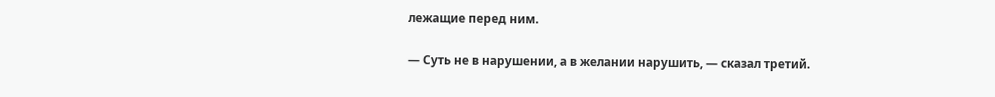лежащие перед ним.

— Суть не в нарушении, а в желании нарушить, — сказал третий.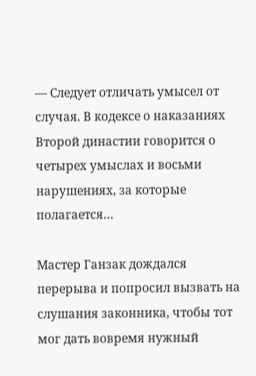— Следует отличать умысел от случая. В кодексе о наказаниях Второй династии говорится о четырех умыслах и восьми нарушениях, за которые полагается…

Мастер Ганзак дождался перерыва и попросил вызвать на слушания законника, чтобы тот мог дать вовремя нужный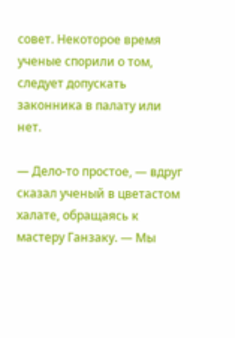совет. Некоторое время ученые спорили о том, следует допускать законника в палату или нет.

— Дело-то простое, — вдруг сказал ученый в цветастом халате, обращаясь к мастеру Ганзаку. — Мы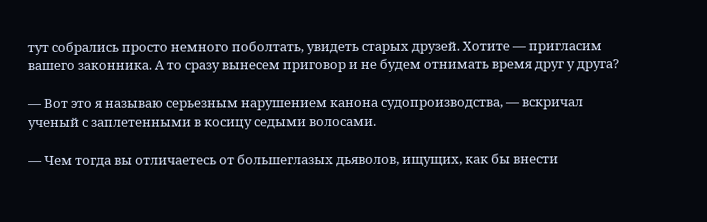тут собрались просто немного поболтать, увидеть старых друзей. Хотите — пригласим вашего законника. А то сразу вынесем приговор и не будем отнимать время друг у друга?

— Вот это я называю серьезным нарушением канона судопроизводства, — вскричал ученый с заплетенными в косицу седыми волосами.

— Чем тогда вы отличаетесь от большеглазых дьяволов, ищущих, как бы внести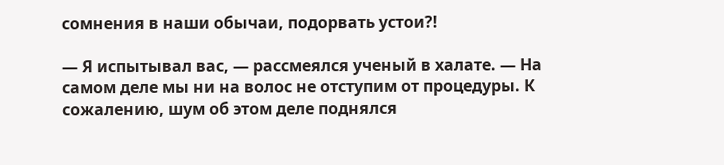сомнения в наши обычаи, подорвать устои?!

— Я испытывал вас, — рассмеялся ученый в халате. — На самом деле мы ни на волос не отступим от процедуры. К сожалению, шум об этом деле поднялся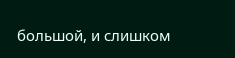большой, и слишком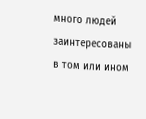много людей заинтересованы в том или ином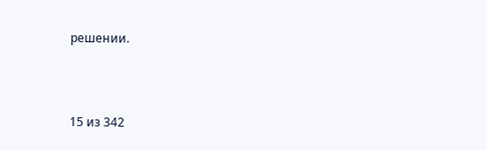решении.



15 из 342